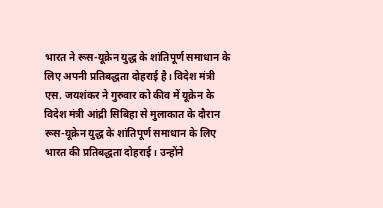भारत ने रूस-यूक्रेन युद्ध के शांतिपूर्ण समाधान के लिए अपनी प्रतिबद्धता दोहराई है। विदेश मंत्री एस. जयशंकर ने गुरुवार को कीव में यूक्रेन के विदेश मंत्री आंद्री सिबिहा से मुलाकात के दौरान रूस-यूक्रेन युद्ध के शांतिपूर्ण समाधान के लिए भारत की प्रतिबद्धता दोहराई। उन्होंने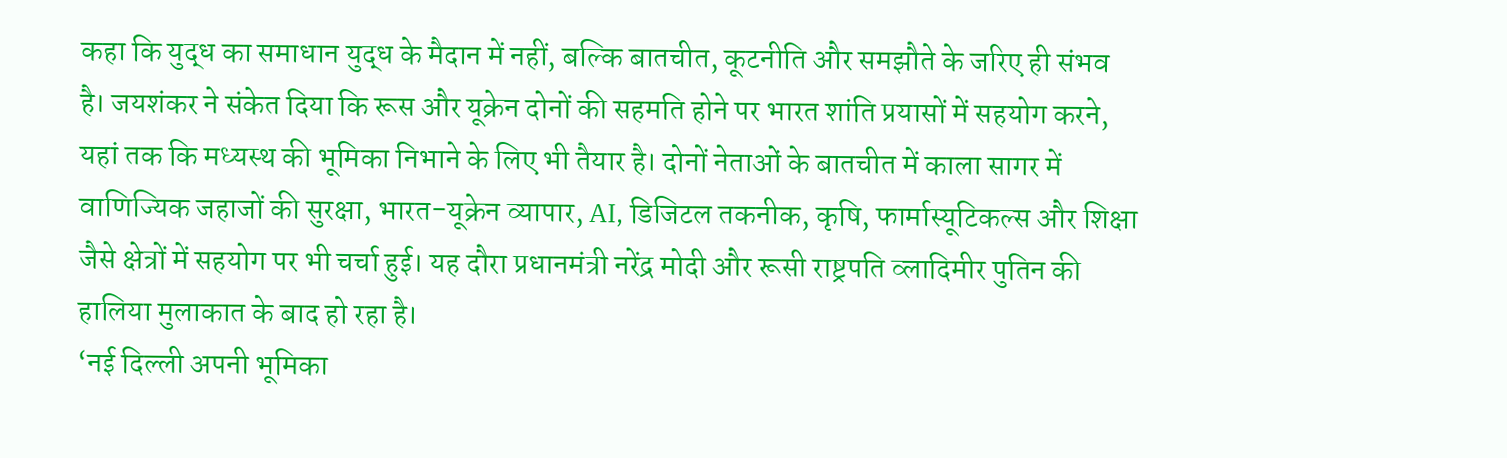कहा कि युद्ध का समाधान युद्ध के मैदान में नहीं, बल्कि बातचीत, कूटनीति और समझौते के जरिए ही संभव है। जयशंकर ने संकेत दिया कि रूस और यूक्रेन दोनों की सहमति होने पर भारत शांति प्रयासों में सहयोग करने, यहां तक कि मध्यस्थ की भूमिका निभाने के लिए भी तैयार है। दोनों नेताओं के बातचीत में काला सागर में वाणिज्यिक जहाजों की सुरक्षा, भारत-यूक्रेन व्यापार, AI, डिजिटल तकनीक, कृषि, फार्मास्यूटिकल्स और शिक्षा जैसे क्षेत्रों में सहयोग पर भी चर्चा हुई। यह दौरा प्रधानमंत्री नरेंद्र मोदी और रूसी राष्ट्रपति व्लादिमीर पुतिन की हालिया मुलाकात के बाद हो रहा है।
‘नई दिल्ली अपनी भूमिका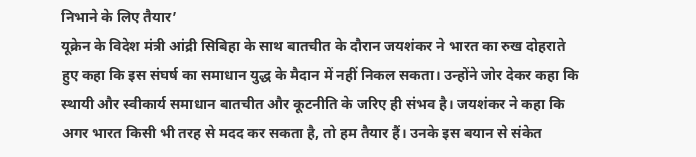निभाने के लिए तैयार’
यूक्रेन के विदेश मंत्री आंद्री सिबिहा के साथ बातचीत के दौरान जयशंकर ने भारत का रुख दोहराते हुए कहा कि इस संघर्ष का समाधान युद्ध के मैदान में नहीं निकल सकता। उन्होंने जोर देकर कहा कि स्थायी और स्वीकार्य समाधान बातचीत और कूटनीति के जरिए ही संभव है। जयशंकर ने कहा कि अगर भारत किसी भी तरह से मदद कर सकता है, तो हम तैयार हैं। उनके इस बयान से संकेत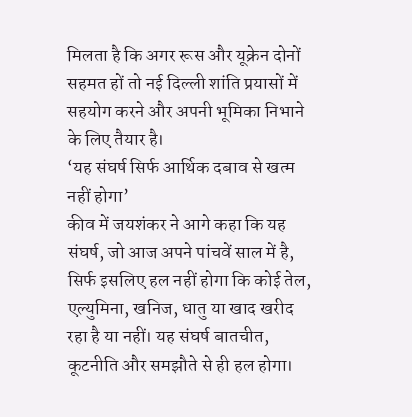मिलता है कि अगर रूस और यूक्रेन दोनों सहमत हों तो नई दिल्ली शांति प्रयासों में सहयोग करने और अपनी भूमिका निभाने के लिए तैयार है।
‘यह संघर्ष सिर्फ आर्थिक दबाव से खत्म नहीं होगा’
कीव में जयशंकर ने आगे कहा कि यह संघर्ष, जो आज अपने पांचवें साल में है, सिर्फ इसलिए हल नहीं होगा कि कोई तेल, एल्युमिना, खनिज, धातु या खाद खरीद रहा है या नहीं। यह संघर्ष बातचीत, कूटनीति और समझौते से ही हल होगा।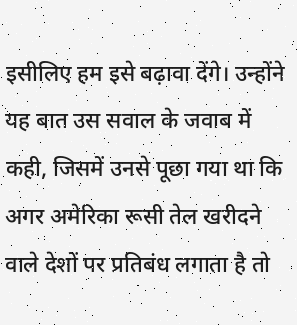इसीलिए हम इसे बढ़ावा देंगे। उन्होंने यह बात उस सवाल के जवाब में कही, जिसमें उनसे पूछा गया था कि अगर अमेरिका रूसी तेल खरीदने वाले देशों पर प्रतिबंध लगाता है तो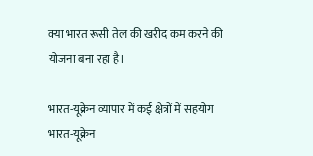क्या भारत रूसी तेल की खरीद कम करने की योजना बना रहा है।

भारत-यूक्रेन व्यापार में कई क्षेत्रों में सहयोग
भारत-यूक्रेन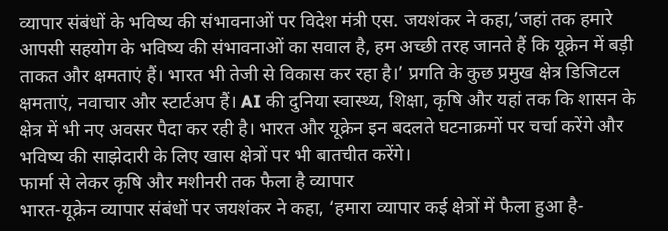व्यापार संबंधों के भविष्य की संभावनाओं पर विदेश मंत्री एस. जयशंकर ने कहा,’जहां तक हमारे आपसी सहयोग के भविष्य की संभावनाओं का सवाल है, हम अच्छी तरह जानते हैं कि यूक्रेन में बड़ी ताकत और क्षमताएं हैं। भारत भी तेजी से विकास कर रहा है।’ प्रगति के कुछ प्रमुख क्षेत्र डिजिटल क्षमताएं, नवाचार और स्टार्टअप हैं। AI की दुनिया स्वास्थ्य, शिक्षा, कृषि और यहां तक कि शासन के क्षेत्र में भी नए अवसर पैदा कर रही है। भारत और यूक्रेन इन बदलते घटनाक्रमों पर चर्चा करेंगे और भविष्य की साझेदारी के लिए खास क्षेत्रों पर भी बातचीत करेंगे।
फार्मा से लेकर कृषि और मशीनरी तक फैला है व्यापार
भारत-यूक्रेन व्यापार संबंधों पर जयशंकर ने कहा, ‘हमारा व्यापार कई क्षेत्रों में फैला हुआ है-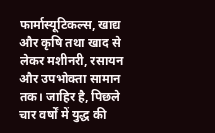फार्मास्यूटिकल्स, खाद्य और कृषि तथा खाद से लेकर मशीनरी, रसायन और उपभोक्ता सामान तक। जाहिर है, पिछले चार वर्षों में युद्ध की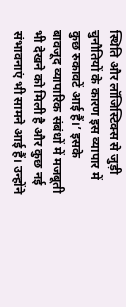स्थिति और लॉजिस्टिक्स से जुड़ी चुनौतियों के कारण इस व्यापार में कुछ रुकावटें आई हैं।’ इसके बावजूद व्यापारिक संबंधों में मजबूती भी देखने को मिली है और कुछ नई संभावनाएं भी सामने आई हैं। उन्होंने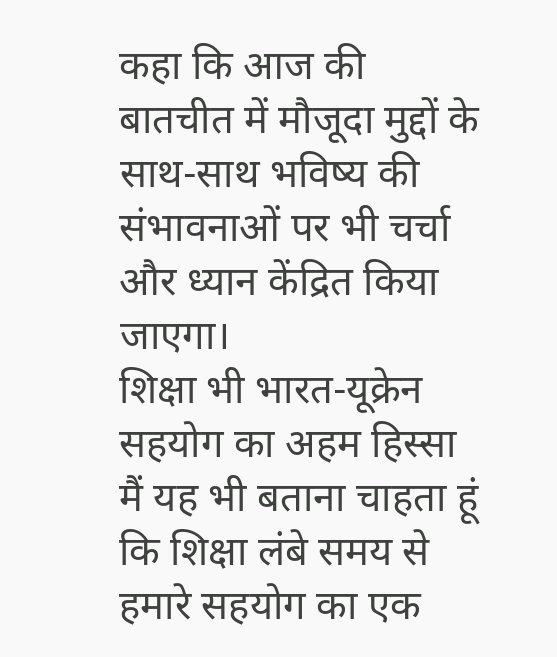कहा कि आज की बातचीत में मौजूदा मुद्दों के साथ-साथ भविष्य की संभावनाओं पर भी चर्चा और ध्यान केंद्रित किया जाएगा।
शिक्षा भी भारत-यूक्रेन सहयोग का अहम हिस्सा
मैं यह भी बताना चाहता हूं कि शिक्षा लंबे समय से हमारे सहयोग का एक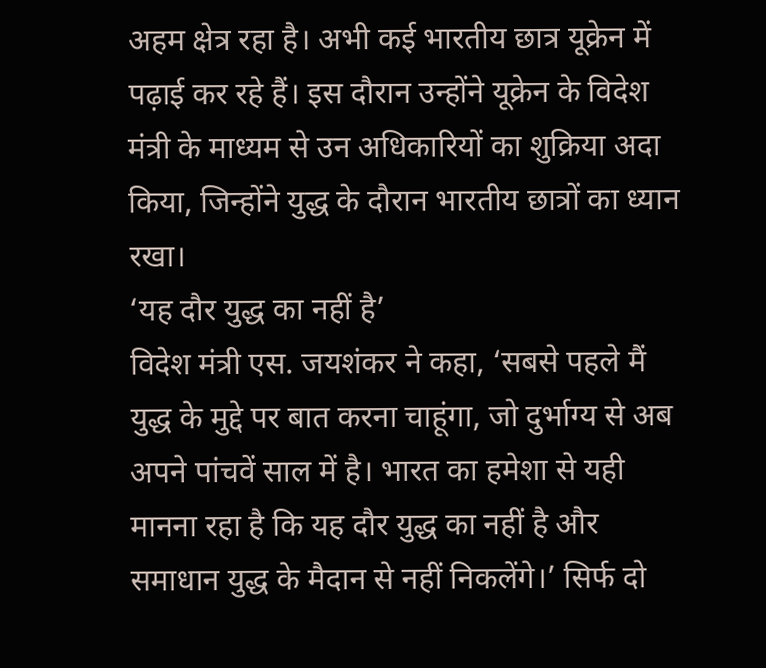अहम क्षेत्र रहा है। अभी कई भारतीय छात्र यूक्रेन में पढ़ाई कर रहे हैं। इस दौरान उन्होंने यूक्रेन के विदेश मंत्री के माध्यम से उन अधिकारियों का शुक्रिया अदा किया, जिन्होंने युद्ध के दौरान भारतीय छात्रों का ध्यान रखा।
‘यह दौर युद्ध का नहीं है’
विदेश मंत्री एस. जयशंकर ने कहा, ‘सबसे पहले मैं युद्ध के मुद्दे पर बात करना चाहूंगा, जो दुर्भाग्य से अब अपने पांचवें साल में है। भारत का हमेशा से यही मानना रहा है कि यह दौर युद्ध का नहीं है और समाधान युद्ध के मैदान से नहीं निकलेंगे।’ सिर्फ दो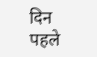दिन पहले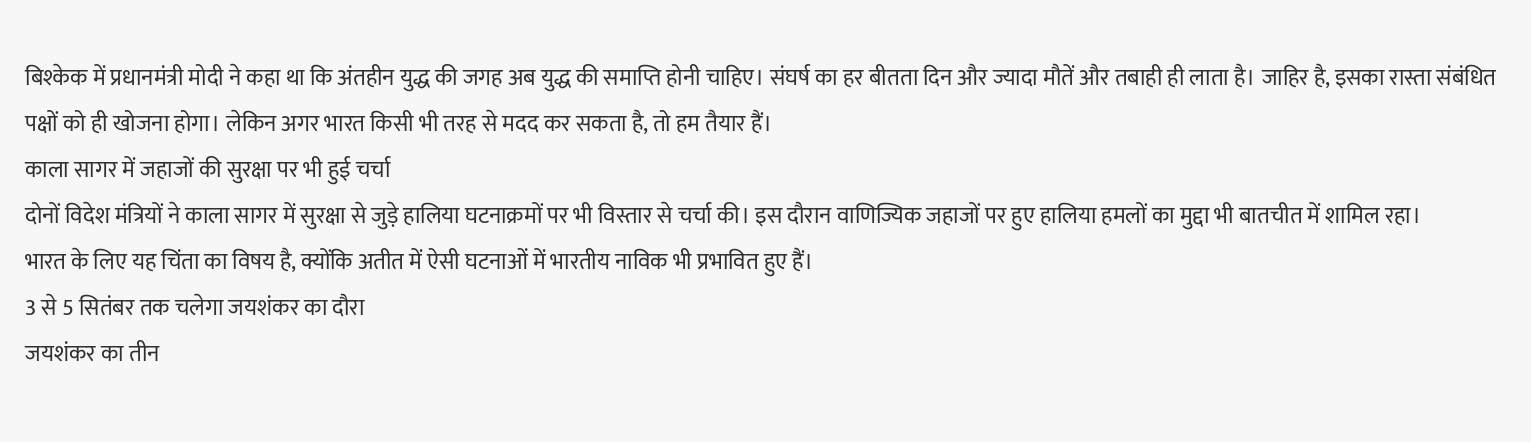बिश्केक में प्रधानमंत्री मोदी ने कहा था कि अंतहीन युद्ध की जगह अब युद्ध की समाप्ति होनी चाहिए। संघर्ष का हर बीतता दिन और ज्यादा मौतें और तबाही ही लाता है। जाहिर है, इसका रास्ता संबंधित पक्षों को ही खोजना होगा। लेकिन अगर भारत किसी भी तरह से मदद कर सकता है, तो हम तैयार हैं।
काला सागर में जहाजों की सुरक्षा पर भी हुई चर्चा
दोनों विदेश मंत्रियों ने काला सागर में सुरक्षा से जुड़े हालिया घटनाक्रमों पर भी विस्तार से चर्चा की। इस दौरान वाणिज्यिक जहाजों पर हुए हालिया हमलों का मुद्दा भी बातचीत में शामिल रहा।
भारत के लिए यह चिंता का विषय है, क्योंकि अतीत में ऐसी घटनाओं में भारतीय नाविक भी प्रभावित हुए हैं।
3 से 5 सितंबर तक चलेगा जयशंकर का दौरा
जयशंकर का तीन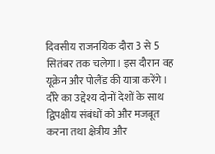दिवसीय राजनयिक दौरा 3 से 5 सितंबर तक चलेगा। इस दौरान वह यूक्रेन और पोलैंड की यात्रा करेंगे। दौरे का उद्देश्य दोनों देशों के साथ द्विपक्षीय संबंधों को और मजबूत करना तथा क्षेत्रीय और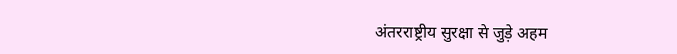अंतरराष्ट्रीय सुरक्षा से जुड़े अहम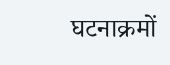घटनाक्रमों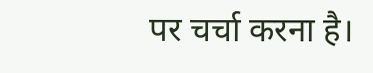पर चर्चा करना है।